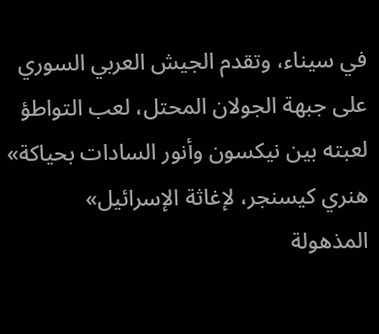في سيناء، وتقدم الجيش العربي السوري على جبهة الجولان المحتل، لعب التواطؤ لعبته بين نيکسون وأنور السادات بحياكة» هنري كيسنجر، لإغاثة الإسرائيل» المذهولة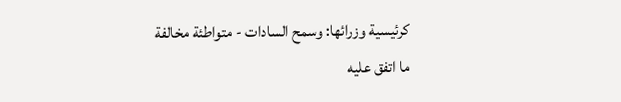كرئيسية وزرائها: وسمح السادات - متواطئة مخالفة ما اتفق عليه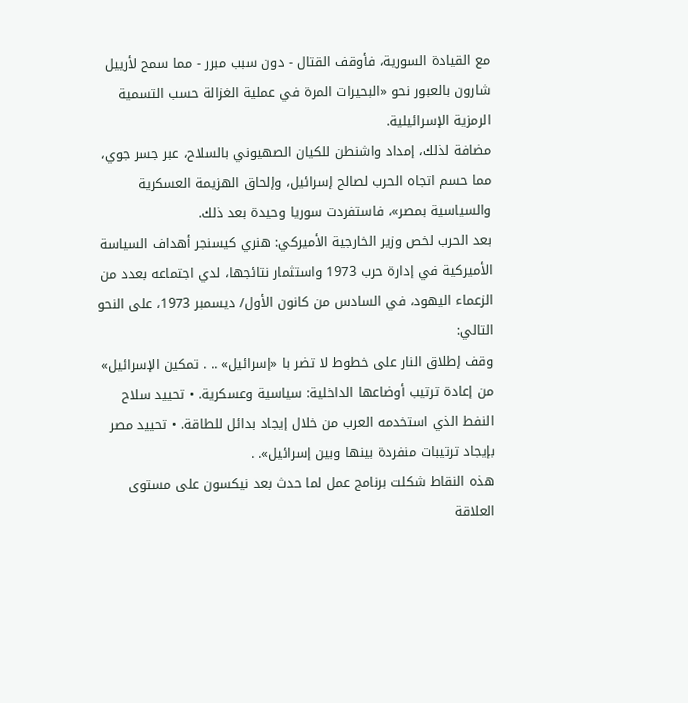مع القيادة السورية، فأوقف القتال - دون سبب مبرر - مما سمح لأرييل شارون بالعبور نحو «البحيرات المرة في عملية الغزالة حسب التسمية الرمزية الإسرائيلية.
مضافة لذلك، إمداد واشنطن للكيان الصهيوني بالسلاح، عبر جسر جوي، مما حسم اتجاه الحرب لصالح إسرائيل، وإلحاق الهزيمة العسكرية والسياسية بمصر»، فاستفردت سوريا وحيدة بعد ذلك.
بعد الحرب لخص وزير الخارجية الأميركي: هنري كيسنجر أهداف السياسة الأميركية في إدارة حرب 1973 واستثمار نتائجها، لدي اجتماعه بعدد من الزعماء اليهود، في السادس من كانون الأول/ ديسمبر 1973، على النحو التالي:
وقف إطلاق النار على خطوط لا تضر با «إسرائيل» .. . تمكين الإسرائيل» من إعادة ترتيب أوضاعها الداخلية: سياسية وعسكرية. • تحييد سلاح النفط الذي استخدمه العرب من خلال إيجاد بدائل للطاقة. • تحييد مصر بإيجاد ترتيبات منفردة بينها وبين إسرائيل». .
هذه النقاط شكلت برنامج عمل لما حدث بعد نيکسون على مستوى العلاقة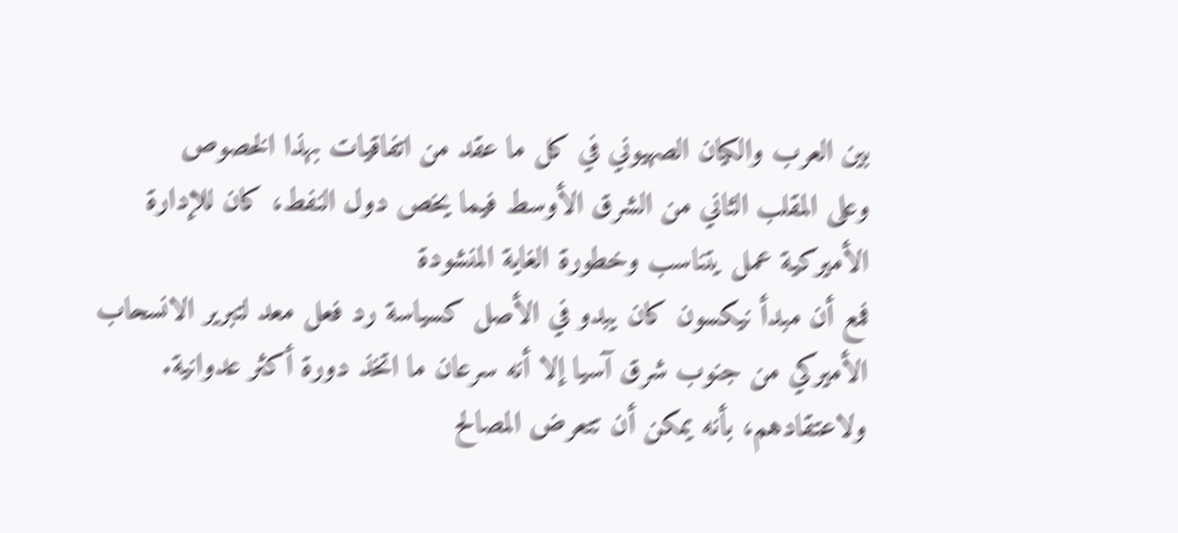بين العرب والكيان الصهيوني في كل ما عقد من اتفاقيات بهذا الخصوص
وعلى المقلب الثاني من الشرق الأوسط فيما يخص دول النفط، كان للإدارة الأميركية عمل يتناسب وخطورة الغاية المنشودة
فمع أن مبدأ نيکسون كان يبدو في الأصل كسياسة رد فعل معد لتبرير الانسحاب الأميرکي من جنوب شرق آسيا إلا أنه سرعان ما اتخذ دورة أكثر عدوانية.
ولاعتقادهم، بأنه يمكن أن تتعرض المصالح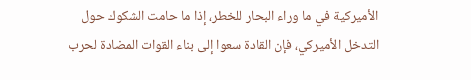الأميركية في ما وراء البحار للخطر، إذا ما حامت الشكوك حول التدخل الأميركي، فإن القادة سعوا إلى بناء القوات المضادة لحرب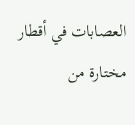العصابات في أقطار مختارة من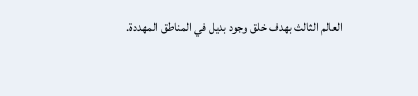العالم الثالث بهدف خلق وجود بديل في المناطق المهددة.